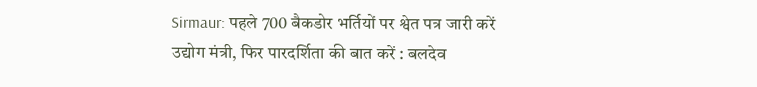Sirmaur: पहले 700 बैकडोर भर्तियों पर श्वेत पत्र जारी करें उद्योग मंत्री, फिर पारदर्शिता की बात करें : बलदेव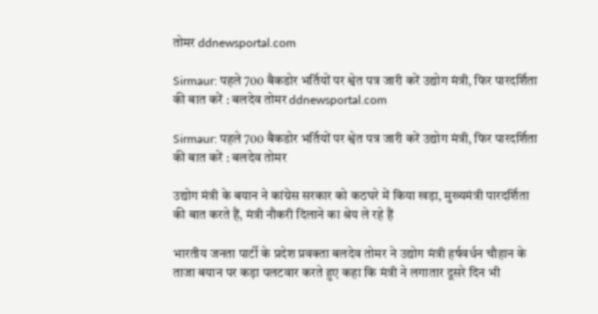तोमर ddnewsportal.com

Sirmaur: पहले 700 बैकडोर भर्तियों पर श्वेत पत्र जारी करें उद्योग मंत्री, फिर पारदर्शिता की बात करें : बलदेव तोमर ddnewsportal.com

Sirmaur: पहले 700 बैकडोर भर्तियों पर श्वेत पत्र जारी करें उद्योग मंत्री, फिर पारदर्शिता की बात करें : बलदेव तोमर

उद्योग मंत्री के बयान ने कांग्रेस सरकार को कठघरे में किया खड़ा, मुख्यमंत्री पारदर्शिता की बात करते हैं, मंत्री नौकरी दिलाने का श्रेय ले रहे हैं

भारतीय जनता पार्टी के प्रदेश प्रवक्ता बलदेव तोमर ने उद्योग मंत्री हर्षवर्धन चौहान के ताजा बयान पर कड़ा पलटवार करते हुए कहा कि मंत्री ने लगातार दूसरे दिन भी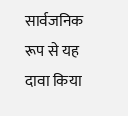सार्वजनिक रूप से यह दावा किया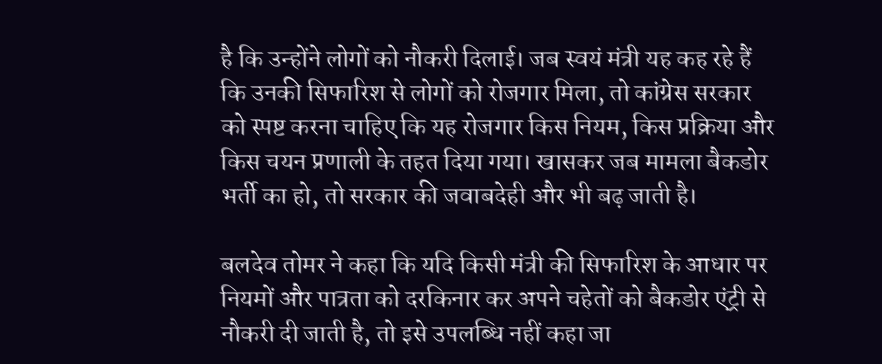है कि उन्होंने लोगों को नौकरी दिलाई। जब स्वयं मंत्री यह कह रहे हैं कि उनकी सिफारिश से लोगों को रोजगार मिला, तो कांग्रेस सरकार को स्पष्ट करना चाहिए कि यह रोजगार किस नियम, किस प्रक्रिया और किस चयन प्रणाली के तहत दिया गया। खासकर जब मामला बैकडोर भर्ती का हो, तो सरकार की जवाबदेही और भी बढ़ जाती है।

बलदेव तोमर ने कहा कि यदि किसी मंत्री की सिफारिश के आधार पर नियमों और पात्रता को दरकिनार कर अपने चहेतों को बैकडोर एंट्री से नौकरी दी जाती है, तो इसे उपलब्धि नहीं कहा जा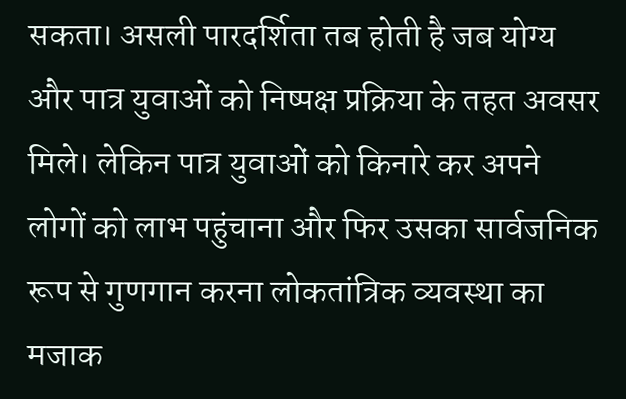सकता। असली पारदर्शिता तब होती है जब योग्य और पात्र युवाओं को निष्पक्ष प्रक्रिया के तहत अवसर मिले। लेकिन पात्र युवाओं को किनारे कर अपने लोगों को लाभ पहुंचाना और फिर उसका सार्वजनिक रूप से गुणगान करना लोकतांत्रिक व्यवस्था का मजाक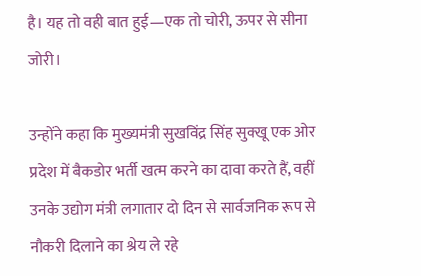है। यह तो वही बात हुई—एक तो चोरी, ऊपर से सीना जोरी।

उन्होंने कहा कि मुख्यमंत्री सुखविंद्र सिंह सुक्खू एक ओर प्रदेश में बैकडोर भर्ती खत्म करने का दावा करते हैं, वहीं उनके उद्योग मंत्री लगातार दो दिन से सार्वजनिक रूप से नौकरी दिलाने का श्रेय ले रहे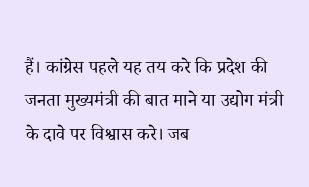हैं। कांग्रेस पहले यह तय करे कि प्रदेश की जनता मुख्यमंत्री की बात माने या उद्योग मंत्री के दावे पर विश्वास करे। जब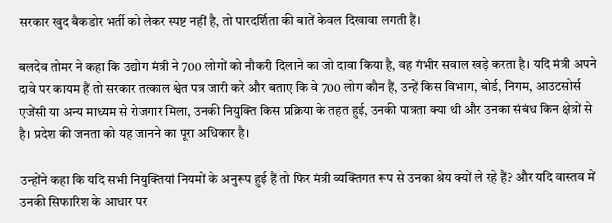सरकार खुद बैकडोर भर्ती को लेकर स्पष्ट नहीं है, तो पारदर्शिता की बातें केवल दिखावा लगती हैं।

बलदेव तोमर ने कहा कि उद्योग मंत्री ने 700 लोगों को नौकरी दिलाने का जो दावा किया है, वह गंभीर सवाल खड़े करता है। यदि मंत्री अपने दावे पर कायम हैं तो सरकार तत्काल श्वेत पत्र जारी करे और बताए कि वे 700 लोग कौन हैं, उन्हें किस विभाग, बोर्ड, निगम, आउटसोर्स एजेंसी या अन्य माध्यम से रोजगार मिला, उनकी नियुक्ति किस प्रक्रिया के तहत हुई, उनकी पात्रता क्या थी और उनका संबंध किन क्षेत्रों से है। प्रदेश की जनता को यह जानने का पूरा अधिकार है।

उन्होंने कहा कि यदि सभी नियुक्तियां नियमों के अनुरूप हुई हैं तो फिर मंत्री व्यक्तिगत रूप से उनका श्रेय क्यों ले रहे हैं? और यदि वास्तव में उनकी सिफारिश के आधार पर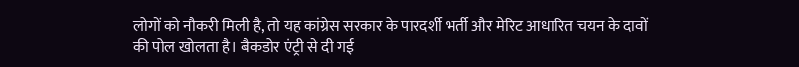लोगों को नौकरी मिली है, तो यह कांग्रेस सरकार के पारदर्शी भर्ती और मेरिट आधारित चयन के दावों की पोल खोलता है। बैकडोर एंट्री से दी गई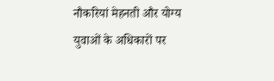नौकरियां मेहनती और योग्य युवाओं के अधिकारों पर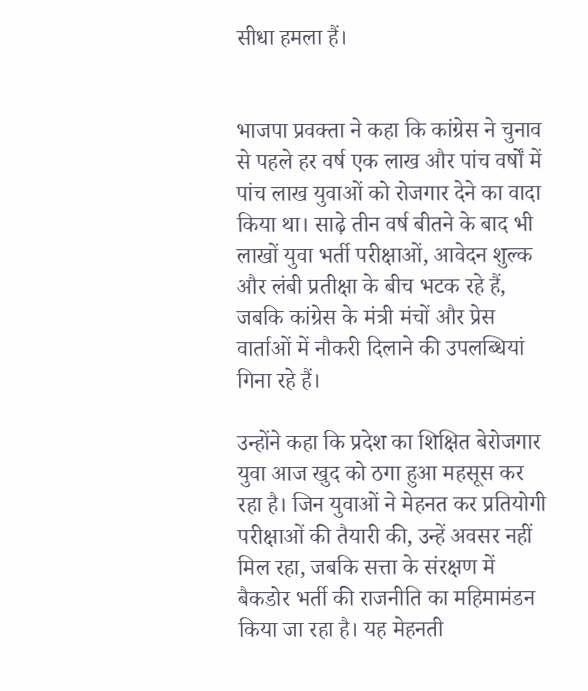सीधा हमला हैं।


भाजपा प्रवक्ता ने कहा कि कांग्रेस ने चुनाव से पहले हर वर्ष एक लाख और पांच वर्षों में पांच लाख युवाओं को रोजगार देने का वादा किया था। साढ़े तीन वर्ष बीतने के बाद भी लाखों युवा भर्ती परीक्षाओं, आवेदन शुल्क और लंबी प्रतीक्षा के बीच भटक रहे हैं, जबकि कांग्रेस के मंत्री मंचों और प्रेस वार्ताओं में नौकरी दिलाने की उपलब्धियां गिना रहे हैं।

उन्होंने कहा कि प्रदेश का शिक्षित बेरोजगार युवा आज खुद को ठगा हुआ महसूस कर रहा है। जिन युवाओं ने मेहनत कर प्रतियोगी परीक्षाओं की तैयारी की, उन्हें अवसर नहीं मिल रहा, जबकि सत्ता के संरक्षण में बैकडोर भर्ती की राजनीति का महिमामंडन किया जा रहा है। यह मेहनती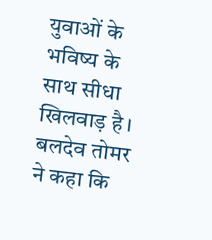युवाओं के भविष्य के साथ सीधा खिलवाड़ है।
बलदेव तोमर ने कहा कि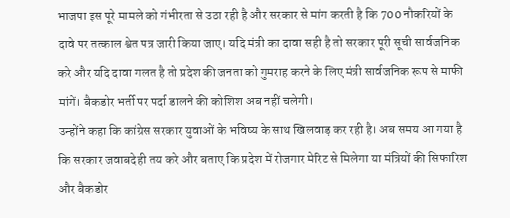भाजपा इस पूरे मामले को गंभीरता से उठा रही है और सरकार से मांग करती है कि 700 नौकरियों के दावे पर तत्काल श्वेत पत्र जारी किया जाए। यदि मंत्री का दावा सही है तो सरकार पूरी सूची सार्वजनिक करे और यदि दावा गलत है तो प्रदेश की जनता को गुमराह करने के लिए मंत्री सार्वजनिक रूप से माफी मांगें। बैकडोर भर्ती पर पर्दा डालने की कोशिश अब नहीं चलेगी।
उन्होंने कहा कि कांग्रेस सरकार युवाओं के भविष्य के साथ खिलवाड़ कर रही है। अब समय आ गया है कि सरकार जवाबदेही तय करे और बताए कि प्रदेश में रोजगार मेरिट से मिलेगा या मंत्रियों की सिफारिश और बैकडोर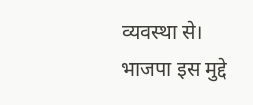व्यवस्था से। भाजपा इस मुद्दे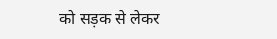को सड़क से लेकर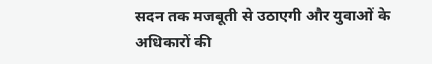सदन तक मजबूती से उठाएगी और युवाओं के अधिकारों की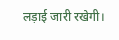लड़ाई जारी रखेगी।